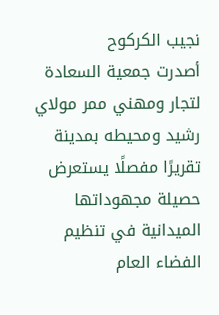نجيب الكركوح
أصدرت جمعية السعادة لتجار ومهني ممر مولاي رشيد ومحيطه بمدينة تقريرًا مفصلًا يستعرض حصيلة مجهوداتها الميدانية في تنظيم الفضاء العام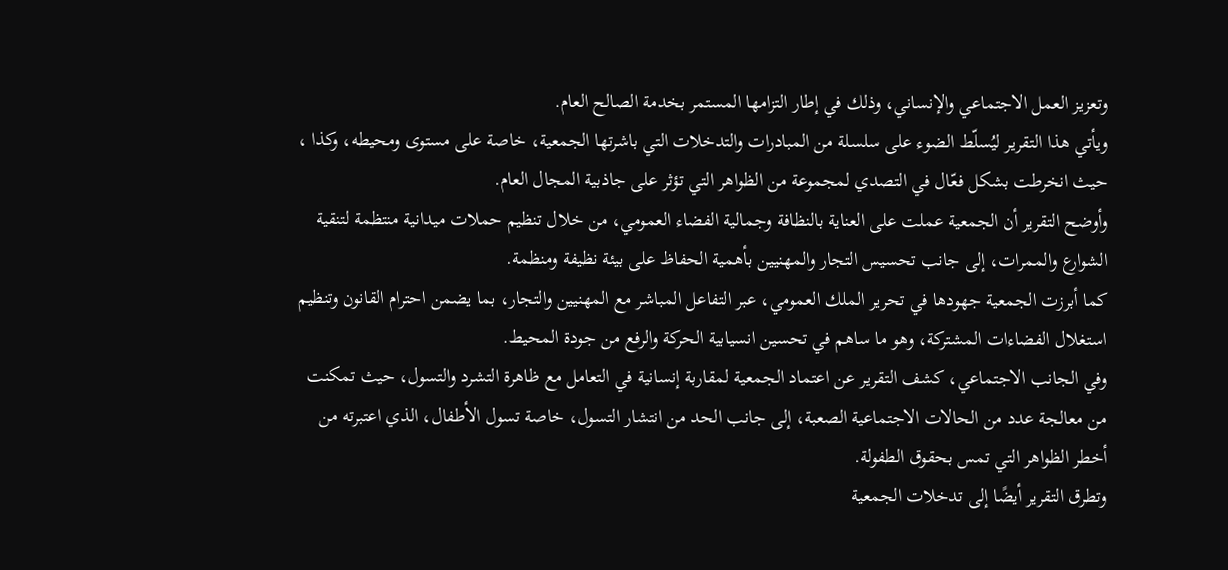وتعزيز العمل الاجتماعي والإنساني، وذلك في إطار التزامها المستمر بخدمة الصالح العام.
ويأتي هذا التقرير ليُسلّط الضوء على سلسلة من المبادرات والتدخلات التي باشرتها الجمعية، خاصة على مستوى ومحيطه، وكذا ، حيث انخرطت بشكل فعّال في التصدي لمجموعة من الظواهر التي تؤثر على جاذبية المجال العام.
وأوضح التقرير أن الجمعية عملت على العناية بالنظافة وجمالية الفضاء العمومي، من خلال تنظيم حملات ميدانية منتظمة لتنقية الشوارع والممرات، إلى جانب تحسيس التجار والمهنيين بأهمية الحفاظ على بيئة نظيفة ومنظمة.
كما أبرزت الجمعية جهودها في تحرير الملك العمومي، عبر التفاعل المباشر مع المهنيين والتجار، بما يضمن احترام القانون وتنظيم استغلال الفضاءات المشتركة، وهو ما ساهم في تحسين انسيابية الحركة والرفع من جودة المحيط.
وفي الجانب الاجتماعي، كشف التقرير عن اعتماد الجمعية لمقاربة إنسانية في التعامل مع ظاهرة التشرد والتسول، حيث تمكنت من معالجة عدد من الحالات الاجتماعية الصعبة، إلى جانب الحد من انتشار التسول، خاصة تسول الأطفال، الذي اعتبرته من أخطر الظواهر التي تمس بحقوق الطفولة.
وتطرق التقرير أيضًا إلى تدخلات الجمعية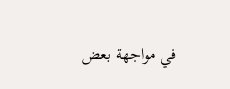في مواجهة بعض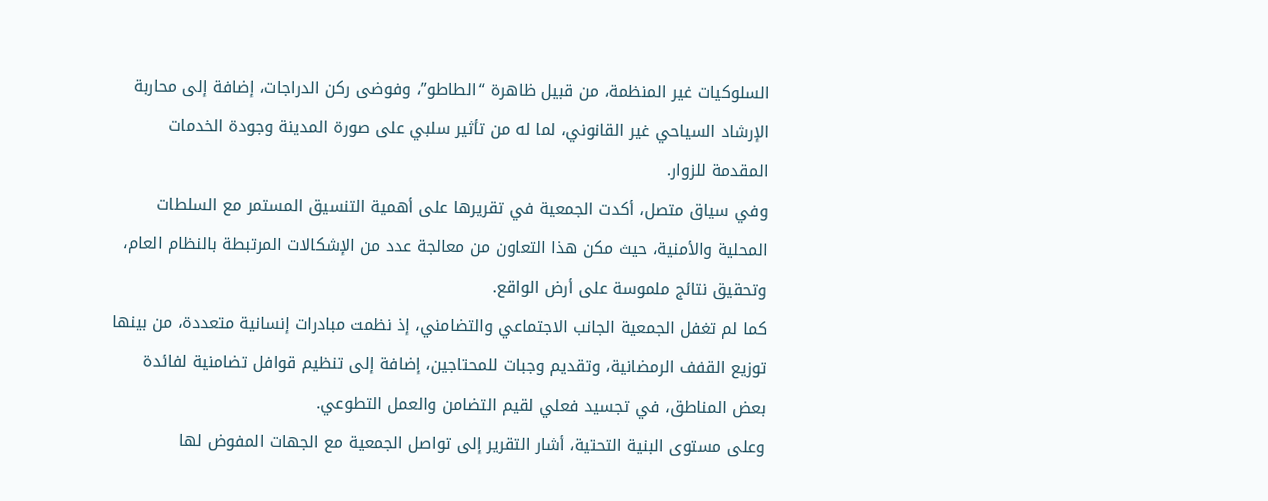السلوكيات غير المنظمة، من قبيل ظاهرة “الطاطو”، وفوضى ركن الدراجات، إضافة إلى محاربة الإرشاد السياحي غير القانوني، لما له من تأثير سلبي على صورة المدينة وجودة الخدمات المقدمة للزوار.
وفي سياق متصل، أكدت الجمعية في تقريرها على أهمية التنسيق المستمر مع السلطات المحلية والأمنية، حيث مكن هذا التعاون من معالجة عدد من الإشكالات المرتبطة بالنظام العام، وتحقيق نتائج ملموسة على أرض الواقع.
كما لم تغفل الجمعية الجانب الاجتماعي والتضامني، إذ نظمت مبادرات إنسانية متعددة، من بينها توزيع القفف الرمضانية، وتقديم وجبات للمحتاجين، إضافة إلى تنظيم قوافل تضامنية لفائدة بعض المناطق، في تجسيد فعلي لقيم التضامن والعمل التطوعي.
وعلى مستوى البنية التحتية، أشار التقرير إلى تواصل الجمعية مع الجهات المفوض لها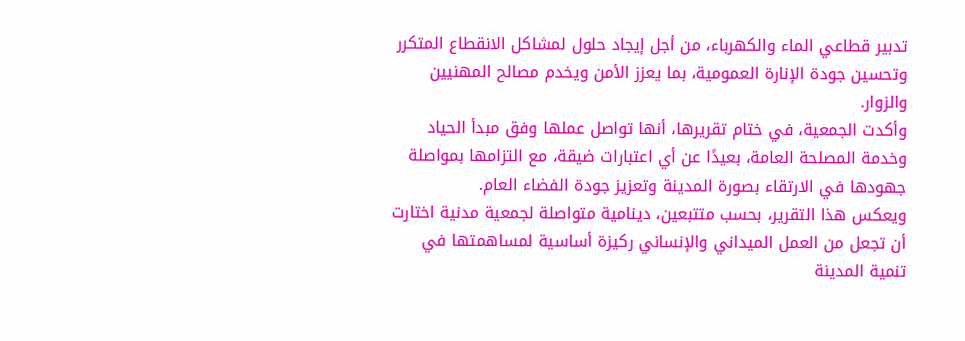تدبير قطاعي الماء والكهرباء، من أجل إيجاد حلول لمشاكل الانقطاع المتكرر وتحسين جودة الإنارة العمومية، بما يعزز الأمن ويخدم مصالح المهنيين والزوار.
وأكدت الجمعية، في ختام تقريرها، أنها تواصل عملها وفق مبدأ الحياد وخدمة المصلحة العامة، بعيدًا عن أي اعتبارات ضيقة، مع التزامها بمواصلة جهودها في الارتقاء بصورة المدينة وتعزيز جودة الفضاء العام.
ويعكس هذا التقرير، بحسب متتبعين، دينامية متواصلة لجمعية مدنية اختارت أن تجعل من العمل الميداني والإنساني ركيزة أساسية لمساهمتها في تنمية المدينة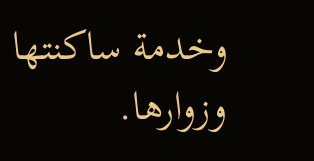وخدمة ساكنتها وزوارها.